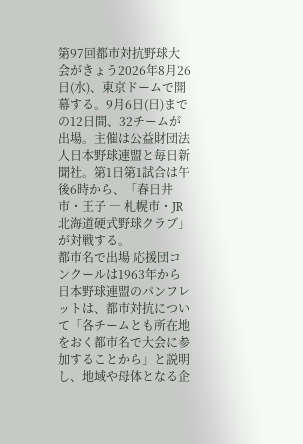第97回都市対抗野球大会がきょう2026年8月26日(水)、東京ドームで開幕する。9月6日(日)までの12日間、32チームが出場。主催は公益財団法人日本野球連盟と毎日新聞社。第1日第1試合は午後6時から、「春日井市・王子 ― 札幌市・JR北海道硬式野球クラブ」が対戦する。
都市名で出場 応援団コンクールは1963年から
日本野球連盟のパンフレットは、都市対抗について「各チームとも所在地をおく都市名で大会に参加することから」と説明し、地域や母体となる企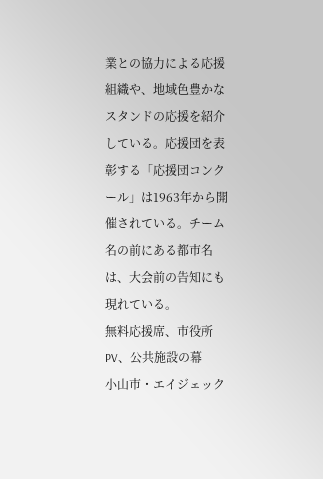業との協力による応援組織や、地域色豊かなスタンドの応援を紹介している。応援団を表彰する「応援団コンクール」は1963年から開催されている。チーム名の前にある都市名は、大会前の告知にも現れている。
無料応援席、市役所PV、公共施設の幕
小山市・エイジェック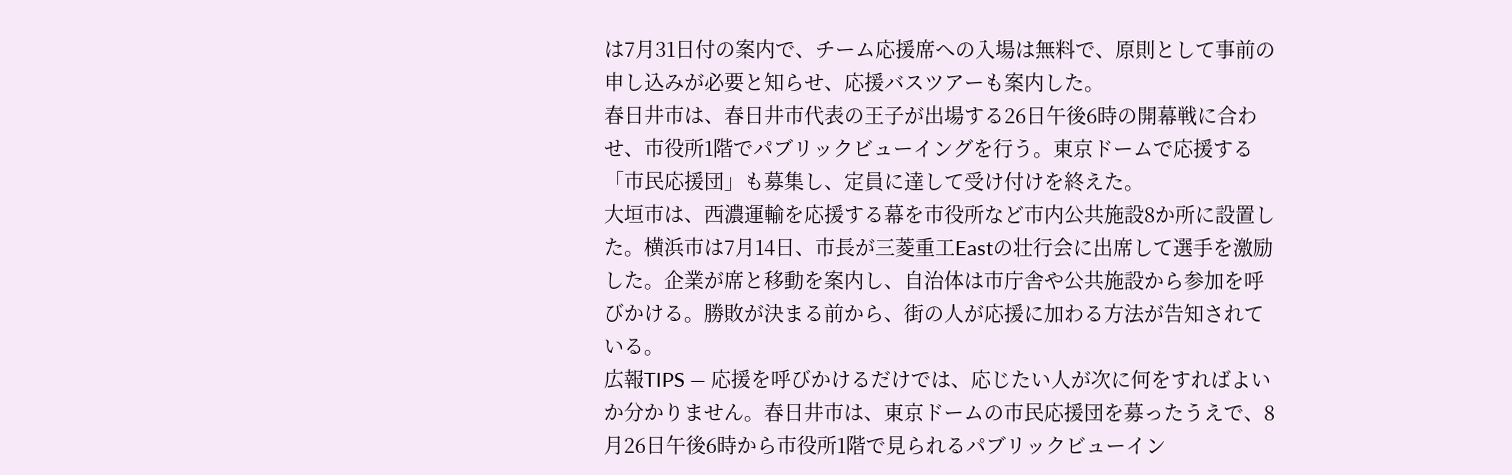は7月31日付の案内で、チーム応援席への入場は無料で、原則として事前の申し込みが必要と知らせ、応援バスツアーも案内した。
春日井市は、春日井市代表の王子が出場する26日午後6時の開幕戦に合わせ、市役所1階でパブリックビューイングを行う。東京ドームで応援する「市民応援団」も募集し、定員に達して受け付けを終えた。
大垣市は、西濃運輸を応援する幕を市役所など市内公共施設8か所に設置した。横浜市は7月14日、市長が三菱重工Eastの壮行会に出席して選手を激励した。企業が席と移動を案内し、自治体は市庁舎や公共施設から参加を呼びかける。勝敗が決まる前から、街の人が応援に加わる方法が告知されている。
広報TIPS — 応援を呼びかけるだけでは、応じたい人が次に何をすればよいか分かりません。春日井市は、東京ドームの市民応援団を募ったうえで、8月26日午後6時から市役所1階で見られるパブリックビューイン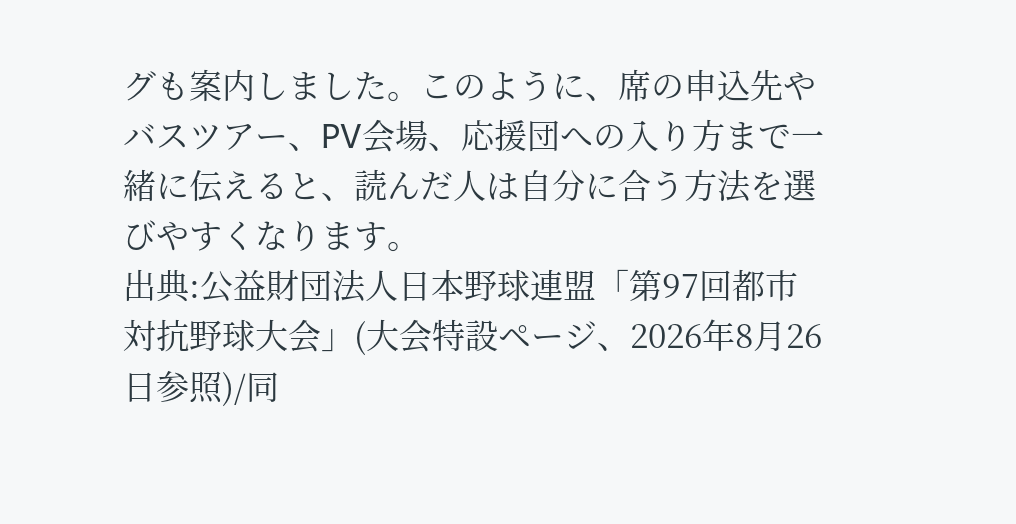グも案内しました。このように、席の申込先やバスツアー、PV会場、応援団への入り方まで一緒に伝えると、読んだ人は自分に合う方法を選びやすくなります。
出典:公益財団法人日本野球連盟「第97回都市対抗野球大会」(大会特設ページ、2026年8月26日参照)/同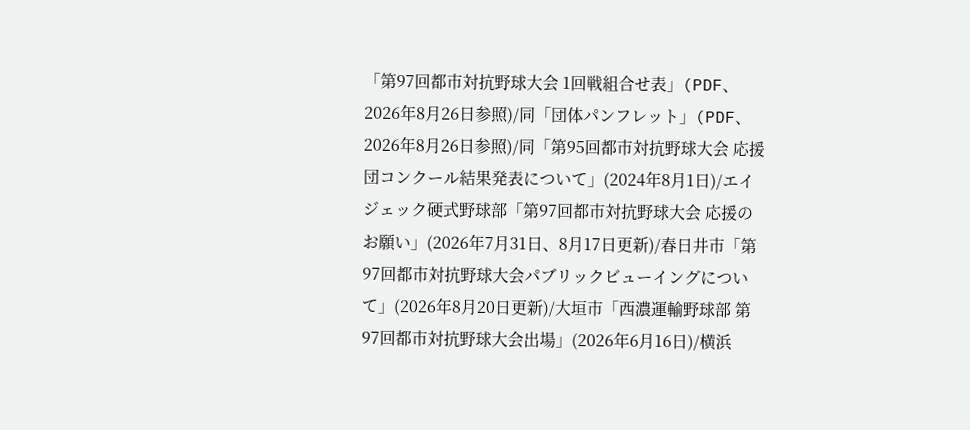「第97回都市対抗野球大会 1回戦組合せ表」(PDF、2026年8月26日参照)/同「団体パンフレット」(PDF、2026年8月26日参照)/同「第95回都市対抗野球大会 応援団コンクール結果発表について」(2024年8月1日)/エイジェック硬式野球部「第97回都市対抗野球大会 応援のお願い」(2026年7月31日、8月17日更新)/春日井市「第97回都市対抗野球大会パブリックビューイングについて」(2026年8月20日更新)/大垣市「西濃運輸野球部 第97回都市対抗野球大会出場」(2026年6月16日)/横浜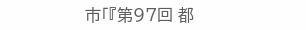市「『第97回 都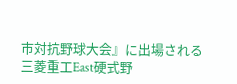市対抗野球大会』に出場される三菱重工East硬式野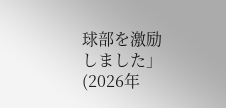球部を激励しました」(2026年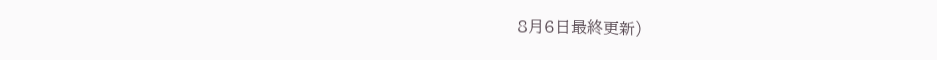8月6日最終更新)